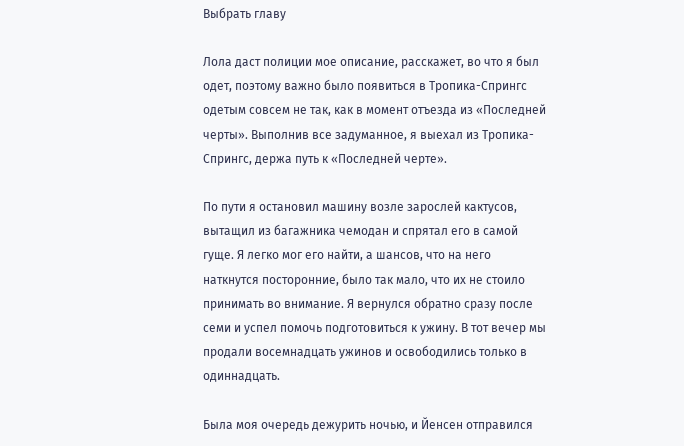Выбрать главу

Лола даст полиции мое описание, расскажет, во что я был одет, поэтому важно было появиться в Тропика-Спрингс одетым совсем не так, как в момент отъезда из «Последней черты». Выполнив все задуманное, я выехал из Тропика-Спрингс, держа путь к «Последней черте».

По пути я остановил машину возле зарослей кактусов, вытащил из багажника чемодан и спрятал его в самой гуще. Я легко мог его найти, а шансов, что на него наткнутся посторонние, было так мало, что их не стоило принимать во внимание. Я вернулся обратно сразу после семи и успел помочь подготовиться к ужину. В тот вечер мы продали восемнадцать ужинов и освободились только в одиннадцать.

Была моя очередь дежурить ночью, и Йенсен отправился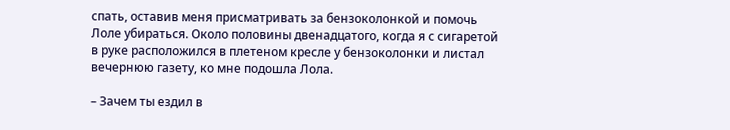спать, оставив меня присматривать за бензоколонкой и помочь Лоле убираться. Около половины двенадцатого, когда я с сигаретой в руке расположился в плетеном кресле у бензоколонки и листал вечернюю газету, ко мне подошла Лола.

– Зачем ты ездил в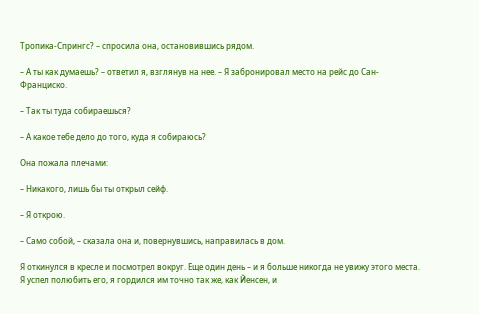Тропика-Спрингс? – спросила она, остановившись рядом.

– А ты как думаешь? – ответил я, взглянув на нее. – Я забронировал место на рейс до Сан-Франциско.

– Так ты туда собираешься?

– А какое тебе дело до того, куда я собираюсь?

Она пожала плечами:

– Никакого, лишь бы ты открыл сейф.

– Я открою.

– Само собой, – сказала она и, повернувшись, направилась в дом.

Я откинулся в кресле и посмотрел вокруг. Еще один день – и я больше никогда не увижу этого места. Я успел полюбить его, я гордился им точно так же, как Йенсен, и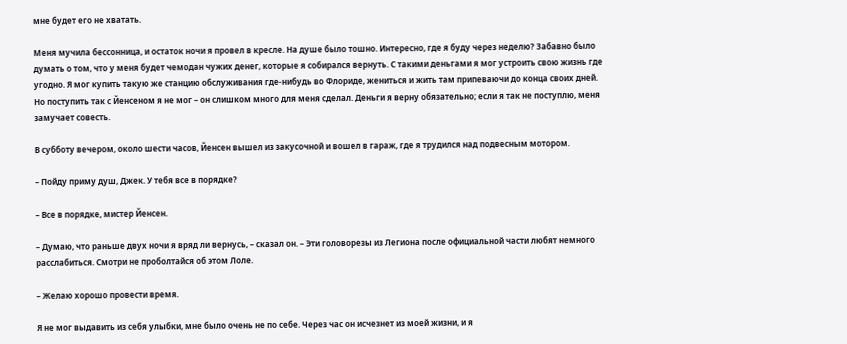мне будет его не хватать.

Меня мучила бессонница, и остаток ночи я провел в кресле. На душе было тошно. Интересно, где я буду через неделю? Забавно было думать о том, что у меня будет чемодан чужих денег, которые я собирался вернуть. С такими деньгами я мог устроить свою жизнь где угодно. Я мог купить такую же станцию обслуживания где-нибудь во Флориде, жениться и жить там припеваючи до конца своих дней. Но поступить так с Йенсеном я не мог – он слишком много для меня сделал. Деньги я верну обязательно; если я так не поступлю, меня замучает совесть.

В субботу вечером, около шести часов, Йенсен вышел из закусочной и вошел в гараж, где я трудился над подвесным мотором.

– Пойду приму душ, Джек. У тебя все в порядке?

– Все в порядке, мистер Йенсен.

– Думаю, что раньше двух ночи я вряд ли вернусь, – сказал он. – Эти головорезы из Легиона после официальной части любят немного расслабиться. Смотри не проболтайся об этом Лоле.

– Желаю хорошо провести время.

Я не мог выдавить из себя улыбки, мне было очень не по себе. Через час он исчезнет из моей жизни, и я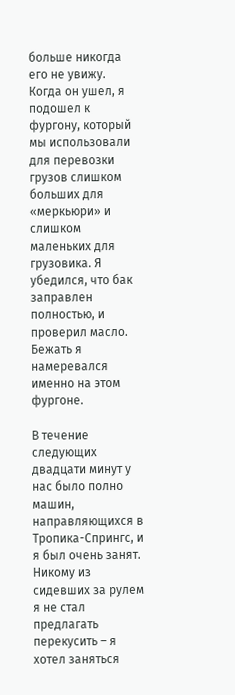больше никогда его не увижу. Когда он ушел, я подошел к фургону, который мы использовали для перевозки грузов слишком больших для «меркьюри» и слишком маленьких для грузовика. Я убедился, что бак заправлен полностью, и проверил масло. Бежать я намеревался именно на этом фургоне.

В течение следующих двадцати минут у нас было полно машин, направляющихся в Тропика-Спрингс, и я был очень занят. Никому из сидевших за рулем я не стал предлагать перекусить – я хотел заняться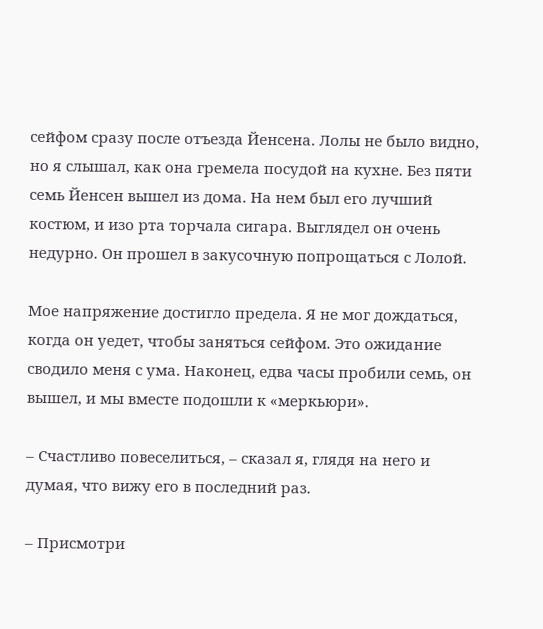сейфом сразу после отъезда Йенсена. Лолы не было видно, но я слышал, как она гремела посудой на кухне. Без пяти семь Йенсен вышел из дома. На нем был его лучший костюм, и изо рта торчала сигара. Выглядел он очень недурно. Он прошел в закусочную попрощаться с Лолой.

Мое напряжение достигло предела. Я не мог дождаться, когда он уедет, чтобы заняться сейфом. Это ожидание сводило меня с ума. Наконец, едва часы пробили семь, он вышел, и мы вместе подошли к «меркьюри».

– Счастливо повеселиться, – сказал я, глядя на него и думая, что вижу его в последний раз.

– Присмотри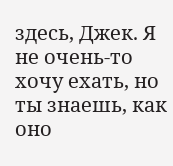здесь, Джек. Я не очень-то хочу ехать, но ты знаешь, как оно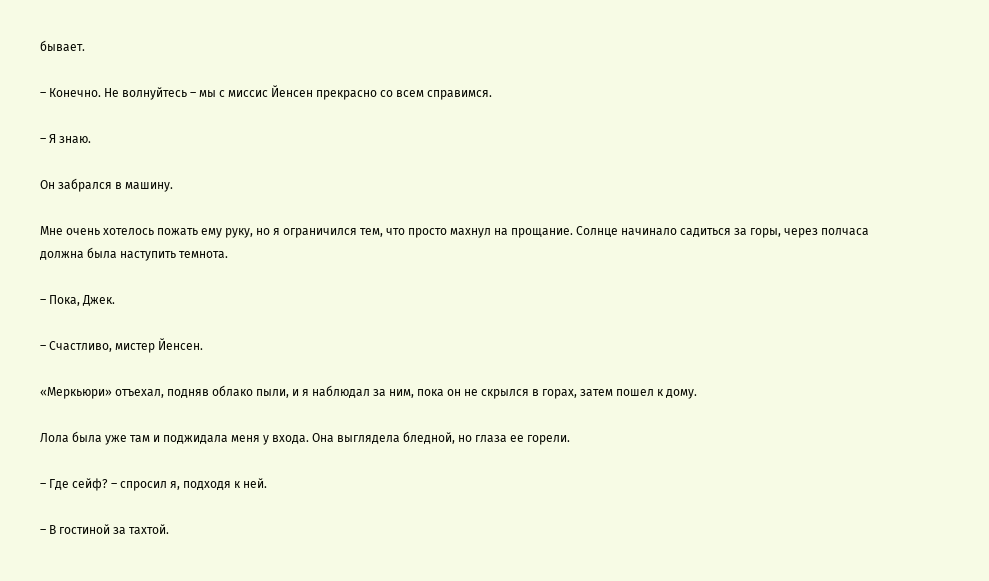бывает.

– Конечно. Не волнуйтесь – мы с миссис Йенсен прекрасно со всем справимся.

– Я знаю.

Он забрался в машину.

Мне очень хотелось пожать ему руку, но я ограничился тем, что просто махнул на прощание. Солнце начинало садиться за горы, через полчаса должна была наступить темнота.

– Пока, Джек.

– Счастливо, мистер Йенсен.

«Меркьюри» отъехал, подняв облако пыли, и я наблюдал за ним, пока он не скрылся в горах, затем пошел к дому.

Лола была уже там и поджидала меня у входа. Она выглядела бледной, но глаза ее горели.

– Где сейф? – спросил я, подходя к ней.

– В гостиной за тахтой.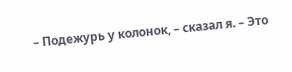– Подежурь у колонок, – сказал я. – Это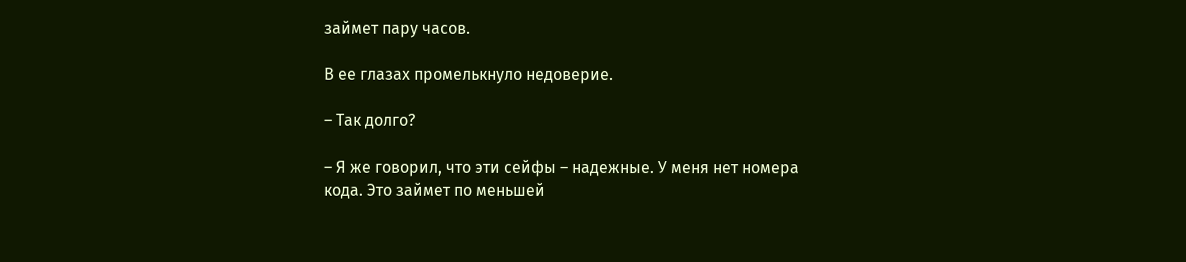займет пару часов.

В ее глазах промелькнуло недоверие.

– Так долго?

– Я же говорил, что эти сейфы – надежные. У меня нет номера кода. Это займет по меньшей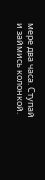мере два часа. Ступай и займись колонкой.